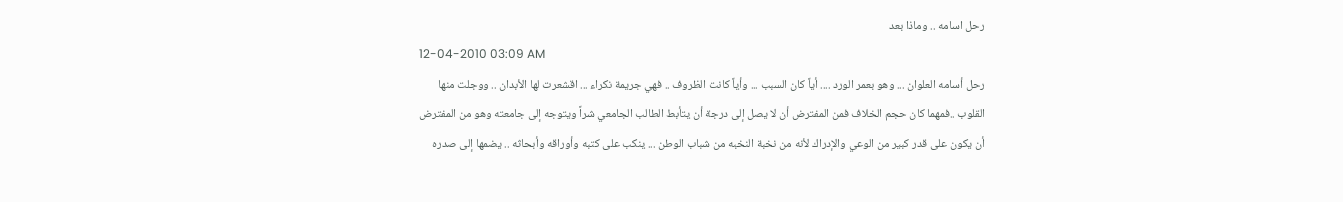رحل اسامه .. وماذا بعد
12-04-2010 03:09 AM
رحل أسامه العلوان ... وهو بعمر الورد .... أياً كان السبب ... وأياً كانت الظروف .. فهي جريمة نكراء ... اقشعرت لها الأبدان .. ووجلت منها القلوب ..فمهما كان حجم الخلاف فمن المفترض أن لا يصل إلى درجة أن يتأبط الطالب الجامعي شراً ويتوجه إلى جامعته وهو من المفترض أن يكون على قدر كبير من الوعي والإدراك لأنه من نخبة النخبه من شباب الوطن ... ينكب على كتبه وأوراقه وأبحاثه .. يضمها إلى صدره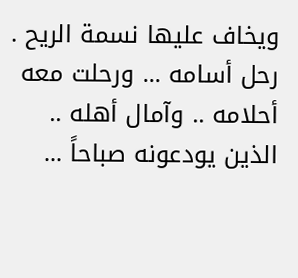ويخاف عليها نسمة الريح .
رحل أسامه ... ورحلت معه أحلامه .. وآمال أهله .. الذين يودعونه صباحاً ...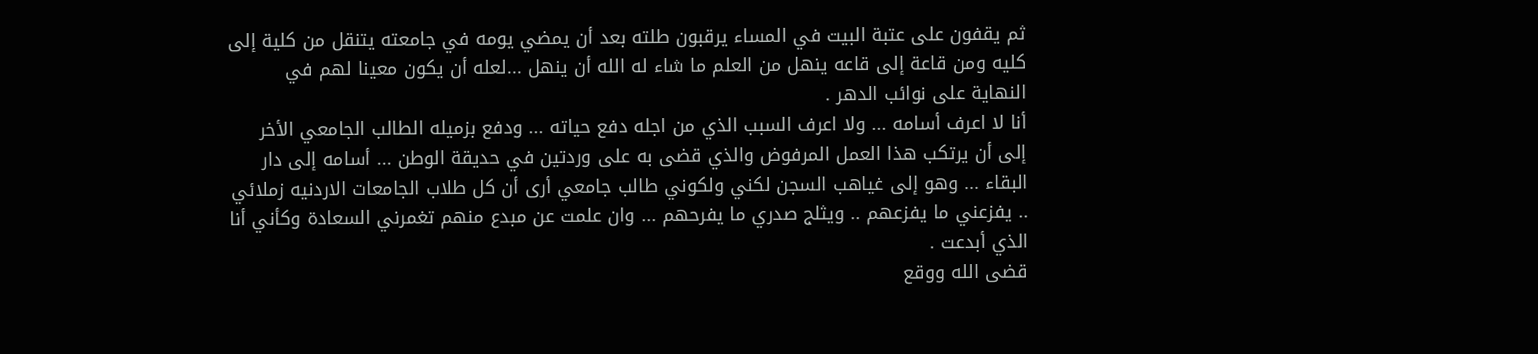ثم يقفون على عتبة البيت في المساء يرقبون طلته بعد أن يمضي يومه في جامعته يتنقل من كلية إلى كليه ومن قاعة إلى قاعه ينهل من العلم ما شاء له الله أن ينهل ...لعله أن يكون معينا لهم في النهاية على نوائب الدهر .
أنا لا اعرف أسامه ... ولا اعرف السبب الذي من اجله دفع حياته ... ودفع بزميله الطالب الجامعي الأخر إلى أن يرتكب هذا العمل المرفوض والذي قضى به على وردتين في حديقة الوطن ... أسامه إلى دار البقاء ... وهو إلى غياهب السجن لكني ولكوني طالب جامعي أرى أن كل طلاب الجامعات الاردنيه زملائي .. يفزعني ما يفزعهم .. ويثلج صدري ما يفرحهم ... وان علمت عن مبدع منهم تغمرني السعادة وكأني أنا الذي أبدعت .
قضى الله ووقع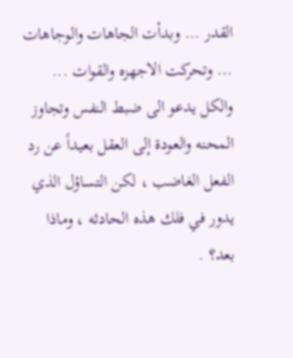القدر ... وبدأت الجاهات والوجاهات ... وتحركت الاجهزه والقوات ... والكل يدعو الى ضبط النفس وتجاوز المحنه والعودة إلى العقل بعيداً عن رد الفعل الغاضب ، لكن التساؤل الذي يدور في فلك هذه الحادثه ، وماذا بعد؟ .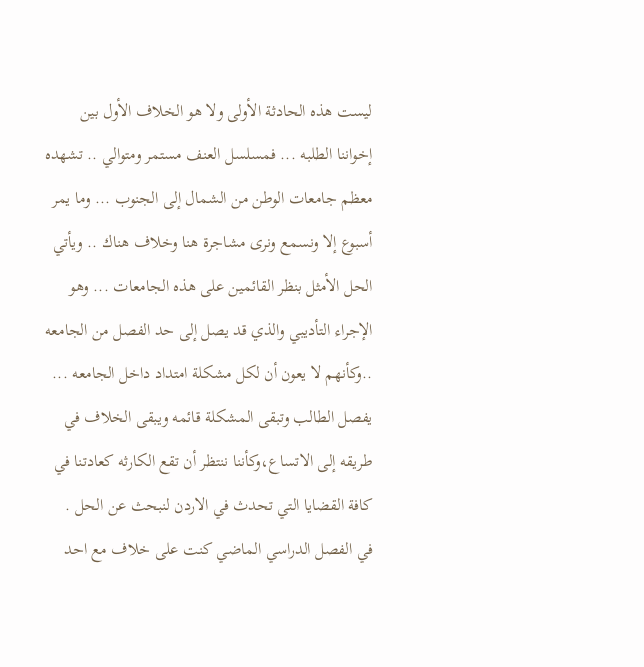ليست هذه الحادثة الأولى ولا هو الخلاف الأول بين إخواننا الطلبه ... فمسلسل العنف مستمر ومتوالي .. تشهده معظم جامعات الوطن من الشمال إلى الجنوب ... وما يمر أسبوع إلا ونسمع ونرى مشاجرة هنا وخلاف هناك .. ويأتي الحل الأمثل بنظر القائمين على هذه الجامعات ... وهو الإجراء التأديبي والذي قد يصل إلى حد الفصل من الجامعه ..وكأنهم لا يعون أن لكل مشكلة امتداد داخل الجامعه ... يفصل الطالب وتبقى المشكلة قائمه ويبقى الخلاف في طريقه إلى الاتساع،وكأننا ننتظر أن تقع الكارثه كعادتنا في كافة القضايا التي تحدث في الاردن لنبحث عن الحل .
في الفصل الدراسي الماضي كنت على خلاف مع احد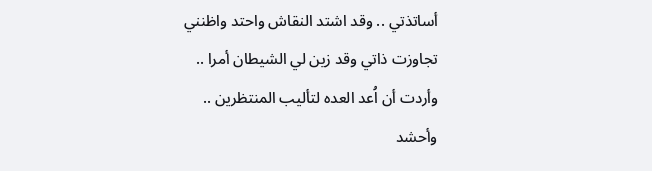أساتذتي .. وقد اشتد النقاش واحتد واظنني تجاوزت ذاتي وقد زين لي الشيطان أمرا .. وأردت أن اُعد العده لتأليب المنتظرين .. وأحشد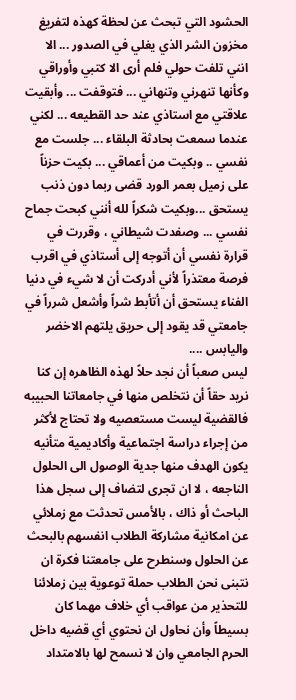الحشود التي تبحث عن لحظة كهذه لتفريغ مخزون الشر الذي يغلي في الصدور ... الا انني تلفت حولي فلم أرى الا كتبي وأوراقي وكأنها تنهرني وتنهاني ... فتوقفت ... وأبقيت علاقتي مع استاذي عند حد القطيعه ... لكني عندما سمعت بحادثة البلقاء ... جلست مع نفسي .. وبكيت من أعماقي ... بكيت حزناً على زميل بعمر الورد قضى ربما دون ذنب يستحق ...وبكيت شكراً لله أنني كبحت جماح نفسي ... وصفدت شيطاني ، وقررت في قرارة نفسي أن أتوجه إلى أستاذي في اقرب فرصة معتذراً لأني أدركت أن لا شيء في دنيا الفناء يستحق أن أتأبط شراً وأشعل شرراً في جامعتي قد يقود إلى حريق يلتهم الاخضر واليابس ....
ليس صعباً أن نجد حلاً لهذه الظاهره إن كنا نريد حقاً أن نتخلص منها في جامعاتنا الحبيبه فالقضية ليست مستعصيه ولا تحتاج لأكثر من إجراء دراسة اجتماعية وأكاديمية متأنيه يكون الهدف منها جدية الوصول الى الحلول الناجعه ، لا ان تجرى لتضاف إلى سجل هذا الباحث أو ذاك ، بالأمس تحدثت مع زملائي عن امكانية مشاركة الطلاب انفسهم بالبحث عن الحلول وسنطرح على جامعتنا فكرة ان نتبنى نحن الطلاب حملة توعوية بين زملائنا للتحذير من عواقب أي خلاف مهما كان بسيطاً وأن نحاول ان نحتوي أي قضيه داخل الحرم الجامعي وان لا نسمح لها بالامتداد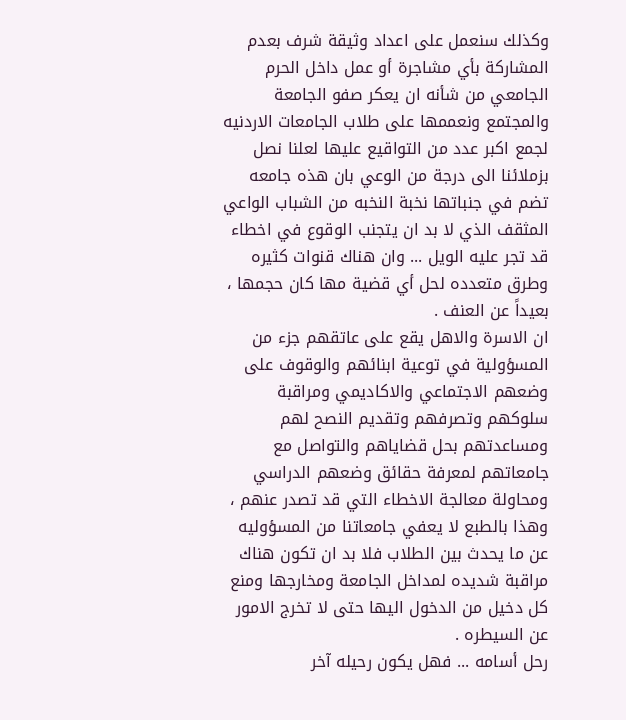وكذلك سنعمل على اعداد وثيقة شرف بعدم المشاركة بأي مشاجرة أو عمل داخل الحرم الجامعي من شأنه ان يعكر صفو الجامعة والمجتمع ونعممها على طلاب الجامعات الاردنيه لجمع اكبر عدد من التواقيع عليها لعلنا نصل بزملائنا الى درجة من الوعي بان هذه جامعه تضم في جنباتها نخبة النخبه من الشباب الواعي المثقف الذي لا بد ان يتجنب الوقوع في اخطاء قد تجر عليه الويل ... وان هناك قنوات كثيره وطرق متعدده لحل أي قضية مها كان حجمها ، بعيداً عن العنف .
ان الاسرة والاهل يقع على عاتقهم جزء من المسؤولية في توعية ابنائهم والوقوف على وضعهم الاجتماعي والاكاديمي ومراقبة سلوكهم وتصرفهم وتقديم النصح لهم ومساعدتهم بحل قضاياهم والتواصل مع جامعاتهم لمعرفة حقائق وضعهم الدراسي ومحاولة معالجة الاخطاء التي قد تصدر عنهم ، وهذا بالطبع لا يعفي جامعاتنا من المسؤوليه عن ما يحدث بين الطلاب فلا بد ان تكون هناك مراقبة شديده لمداخل الجامعة ومخارجها ومنع كل دخيل من الدخول اليها حتى لا تخرج الامور عن السيطره .
رحل أسامه ... فهل يكون رحيله آخر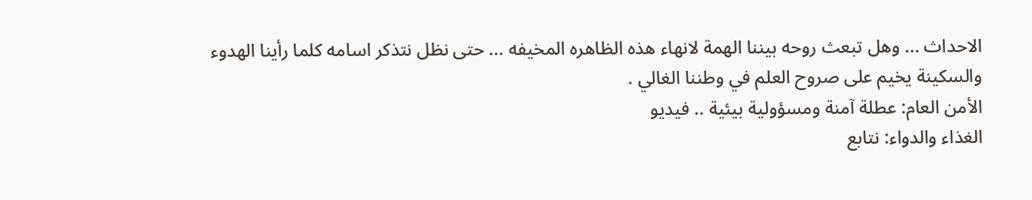الاحداث ... وهل تبعث روحه بيننا الهمة لانهاء هذه الظاهره المخيفه ... حتى نظل نتذكر اسامه كلما رأينا الهدوء والسكينة يخيم على صروح العلم في وطننا الغالي .
الأمن العام: عطلة آمنة ومسؤولية بيئية .. فيديو
الغذاء والدواء: نتابع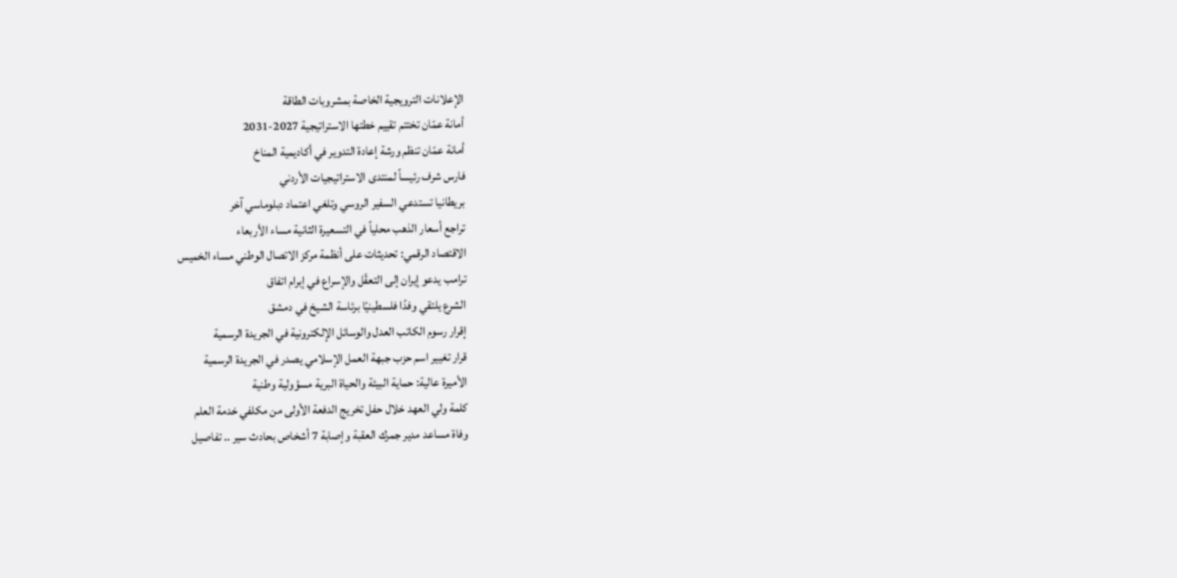الإعلانات الترويجية الخاصة بمشروبات الطاقة
أمانة عمّان تختتم تقييم خطتها الاستراتيجية 2027-2031
أمانة عمّان تنظم ورشة إعادة التدوير في أكاديمية المناخ
فارس شرف رئيساً لمنتدى الاستراتيجيات الأردني
بريطانيا تستدعي السفير الروسي وتلغي اعتماد دبلوماسي آخر
تراجع أسعار الذهب محلياً في التسعيرة الثانية مساء الأربعاء
الاقتصاد الرقمي: تحديثات على أنظمة مركز الاتصال الوطني مساء الخميس
ترامب يدعو إيران إلى التعقّل والإسراع في إبرام اتفاق
الشرع يلتقي وفدًا فلسطينيًا برئاسة الشيخ في دمشق
إقرار رسوم الكاتب العدل والوسائل الإلكترونية في الجريدة الرسمية
قرار تغيير اسم حزب جبهة العمل الإسلامي يصدر في الجريدة الرسمية
الأميرة عالية: حماية البيئة والحياة البرية مسؤولية وطنية
كلمة ولي العهد خلال حفل تخريج الدفعة الأولى من مكلفي خدمة العلم
وفاة مساعد مدير جمرك العقبة وإصابة 7 أشخاص بحادث سير .. تفاصيل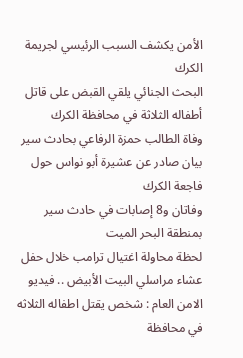الأمن يكشف السبب الرئيسي لجريمة الكرك
البحث الجنائي يلقي القبض على قاتل أطفاله الثلاثة في محافظة الكرك
وفاة الطالب حمزة الرفاعي بحادث سير
بيان صادر عن عشيرة أبو نواس حول فاجعة الكرك
وفاتان و8 إصابات في حادث سير بمنطقة البحر الميت
لحظة محاولة اغتيال ترامب خلال حفل عشاء مراسلي البيت الأبيض .. فيديو
الامن العام : شخص يقتل اطفاله الثلاثه في محافظة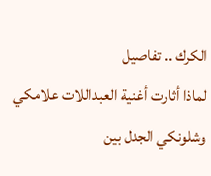الكرك .. تفاصيل
لماذا أثارت أغنية العبداللات علامكي وشلونكي الجدل بين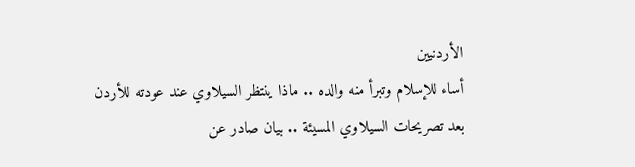الأردنيين
أساء للإسلام وتبرأ منه والده .. ماذا ينتظر السيلاوي عند عودته للأردن
بعد تصريحات السيلاوي المسيئة .. بيان صادر عن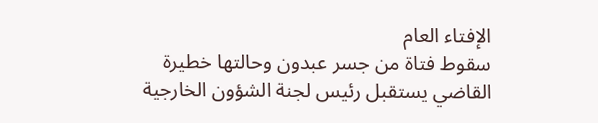الإفتاء العام
سقوط فتاة من جسر عبدون وحالتها خطيرة
القاضي يستقبل رئيس لجنة الشؤون الخارجية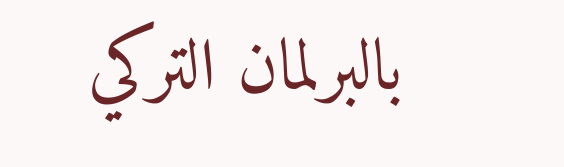بالبرلمان التركي